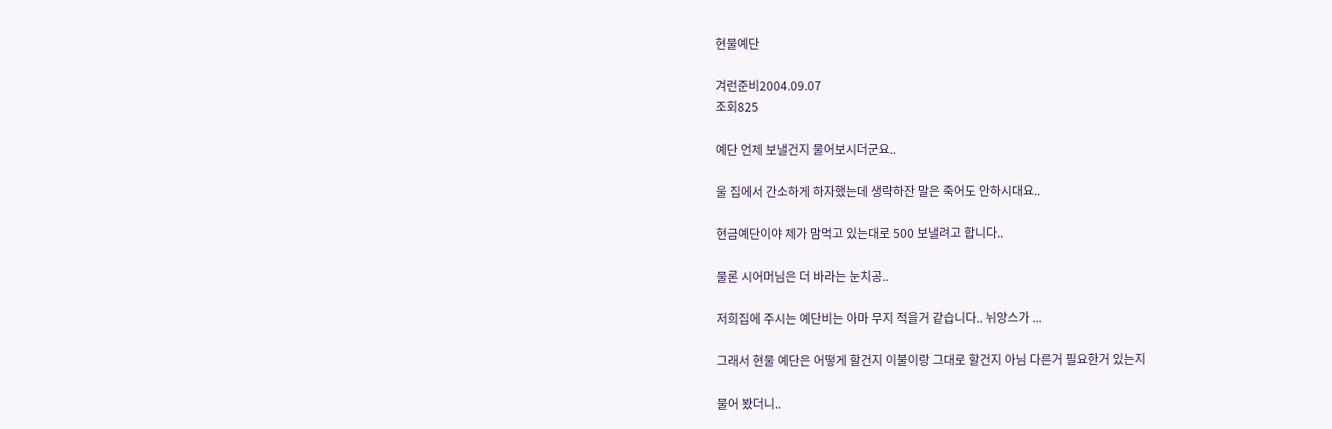현물예단

겨런준비2004.09.07
조회825

예단 언제 보낼건지 물어보시더군요..

울 집에서 간소하게 하자했는데 생략하잔 말은 죽어도 안하시대요..

현금예단이야 제가 맘먹고 있는대로 500 보낼려고 합니다..

물론 시어머님은 더 바라는 눈치공..

저희집에 주시는 예단비는 아마 무지 적을거 같습니다.. 뉘앙스가 ...

그래서 현물 예단은 어떻게 할건지 이불이랑 그대로 할건지 아님 다른거 필요한거 있는지

물어 봤더니..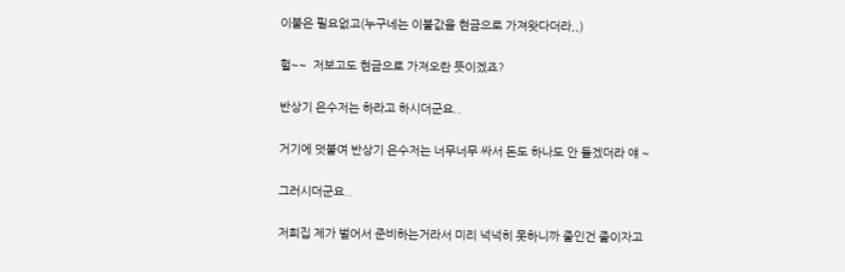이불은 필요없고(누구네는 이불값을 현금으로 가져왓다더라,,)

헐~~  저보고도 현금으로 가져오란 뜻이겠죠?

반상기 은수저는 하라고 하시더군요..

거기에 덧붙여 반상기 은수저는 너무너무 싸서 돈도 하나도 안 들겠더라 얘 ~

그러시더군요..

저희집 제가 벌어서 준비하는거라서 미리 넉넉히 못하니까 줄인건 줄이자고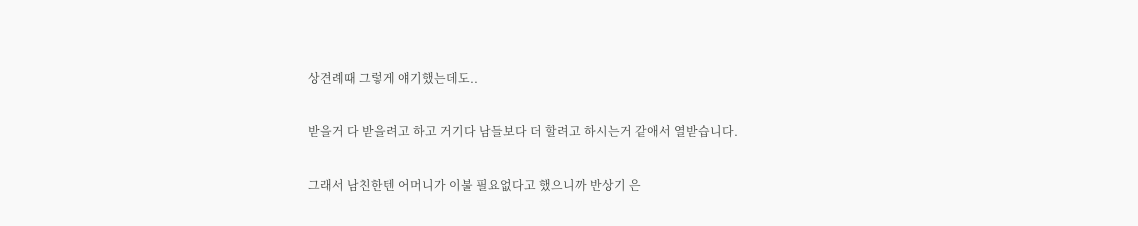상견례때 그렇게 얘기했는데도..

받을거 다 받을려고 하고 거기다 남들보다 더 할려고 하시는거 같애서 열받습니다.

그래서 남친한텐 어머니가 이불 필요없다고 했으니까 반상기 은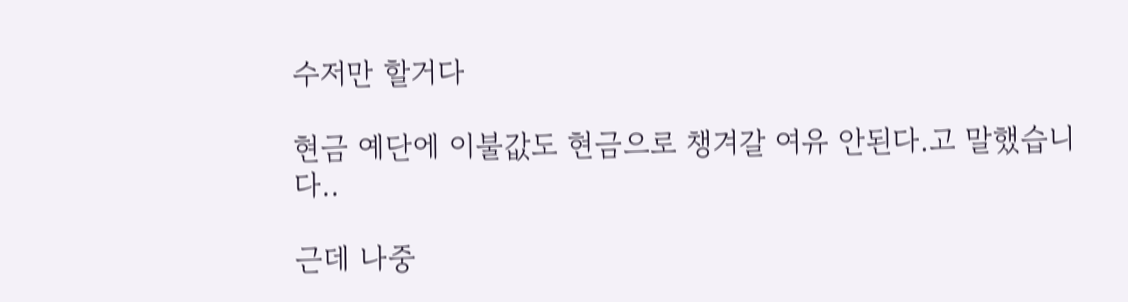수저만 할거다

현금 예단에 이불값도 현금으로 챙겨갈 여유 안된다.고 말했습니다..

근데 나중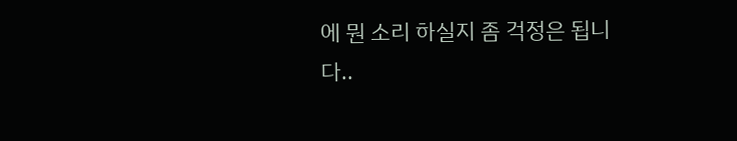에 뭔 소리 하실지 좀 걱정은 됩니다..